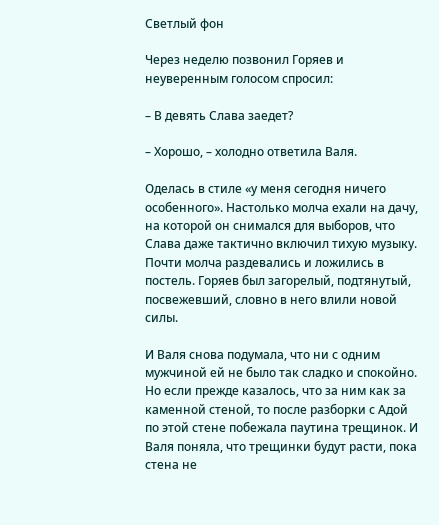Светлый фон

Через неделю позвонил Горяев и неуверенным голосом спросил:

– В девять Слава заедет?

– Хорошо, – холодно ответила Валя.

Оделась в стиле «у меня сегодня ничего особенного». Настолько молча ехали на дачу, на которой он снимался для выборов, что Слава даже тактично включил тихую музыку. Почти молча раздевались и ложились в постель. Горяев был загорелый, подтянутый, посвежевший, словно в него влили новой силы.

И Валя снова подумала, что ни с одним мужчиной ей не было так сладко и спокойно. Но если прежде казалось, что за ним как за каменной стеной, то после разборки с Адой по этой стене побежала паутина трещинок. И Валя поняла, что трещинки будут расти, пока стена не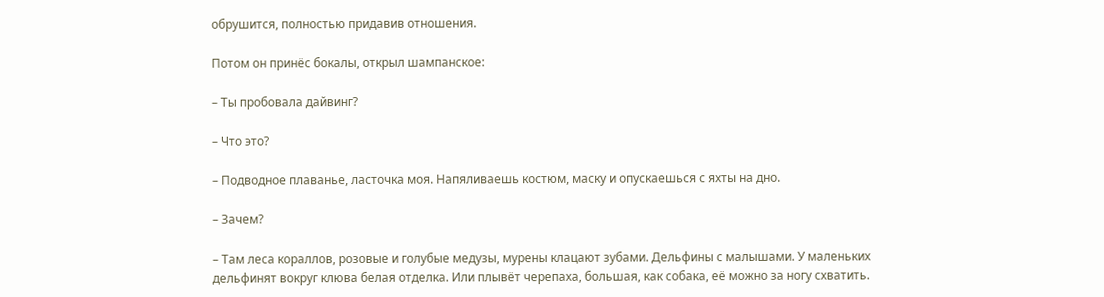обрушится, полностью придавив отношения.

Потом он принёс бокалы, открыл шампанское:

– Ты пробовала дайвинг?

– Что это?

– Подводное плаванье, ласточка моя. Напяливаешь костюм, маску и опускаешься с яхты на дно.

– Зачем?

– Там леса кораллов, розовые и голубые медузы, мурены клацают зубами. Дельфины с малышами. У маленьких дельфинят вокруг клюва белая отделка. Или плывёт черепаха, большая, как собака, её можно за ногу схватить.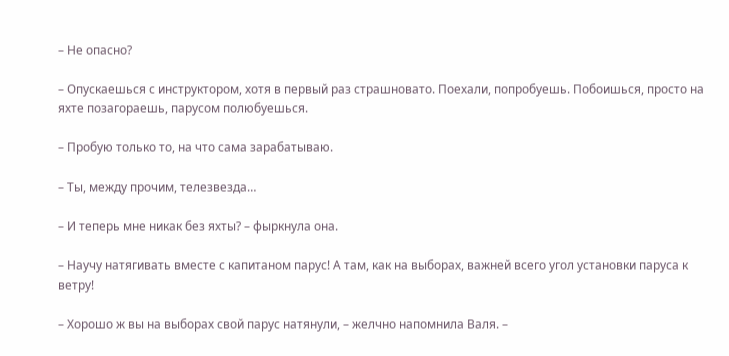– Не опасно?

– Опускаешься с инструктором, хотя в первый раз страшновато. Поехали, попробуешь. Побоишься, просто на яхте позагораешь, парусом полюбуешься.

– Пробую только то, на что сама зарабатываю.

– Ты, между прочим, телезвезда…

– И теперь мне никак без яхты? – фыркнула она.

– Научу натягивать вместе с капитаном парус! А там, как на выборах, важней всего угол установки паруса к ветру!

– Хорошо ж вы на выборах свой парус натянули, – желчно напомнила Валя. –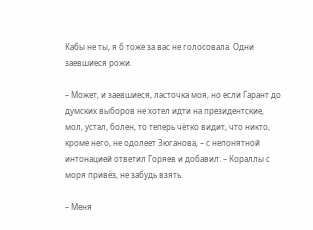Кабы не ты, я б тоже за вас не голосовала. Одни заевшиеся рожи.

– Может, и заевшиеся, ласточка моя, но если Гарант до думских выборов не хотел идти на президентские, мол, устал, болен, то теперь чётко видит, что никто, кроме него, не одолеет Зюганова, – с непонятной интонацией ответил Горяев и добавил: – Кораллы с моря привёз, не забудь взять.

– Меня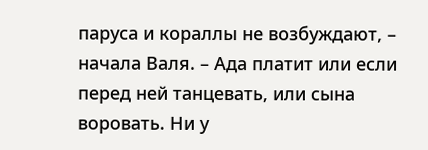паруса и кораллы не возбуждают, – начала Валя. – Ада платит или если перед ней танцевать, или сына воровать. Ни у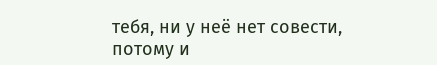тебя, ни у неё нет совести, потому и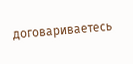договариваетесь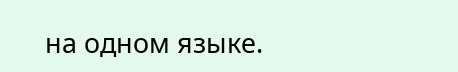на одном языке.